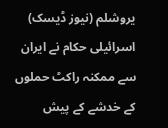یروشلم (نیوز ڈیسک) اسرائیلی حکام نے ایران سے ممکنہ راکٹ حملوں کے خدشے کے پیش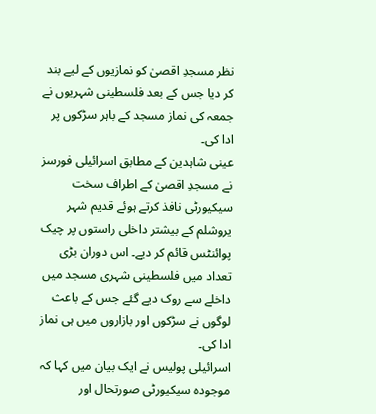نظر مسجدِ اقصیٰ کو نمازیوں کے لیے بند کر دیا جس کے بعد فلسطینی شہریوں نے جمعہ کی نماز مسجد کے باہر سڑکوں پر ادا کی۔
عینی شاہدین کے مطابق اسرائیلی فورسز نے مسجدِ اقصیٰ کے اطراف سخت سیکیورٹی نافذ کرتے ہوئے قدیم شہر یروشلم کے بیشتر داخلی راستوں پر چیک پوائنٹس قائم کر دیے۔ اس دوران بڑی تعداد میں فلسطینی شہری مسجد میں داخلے سے روک دیے گئے جس کے باعث لوگوں نے سڑکوں اور بازاروں میں ہی نماز ادا کی۔
اسرائیلی پولیس نے ایک بیان میں کہا کہ موجودہ سیکیورٹی صورتحال اور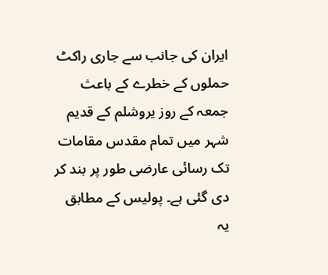ایران کی جانب سے جاری راکٹ حملوں کے خطرے کے باعث جمعہ کے روز یروشلم کے قدیم شہر میں تمام مقدس مقامات تک رسائی عارضی طور پر بند کر دی گئی ہے۔ پولیس کے مطابق یہ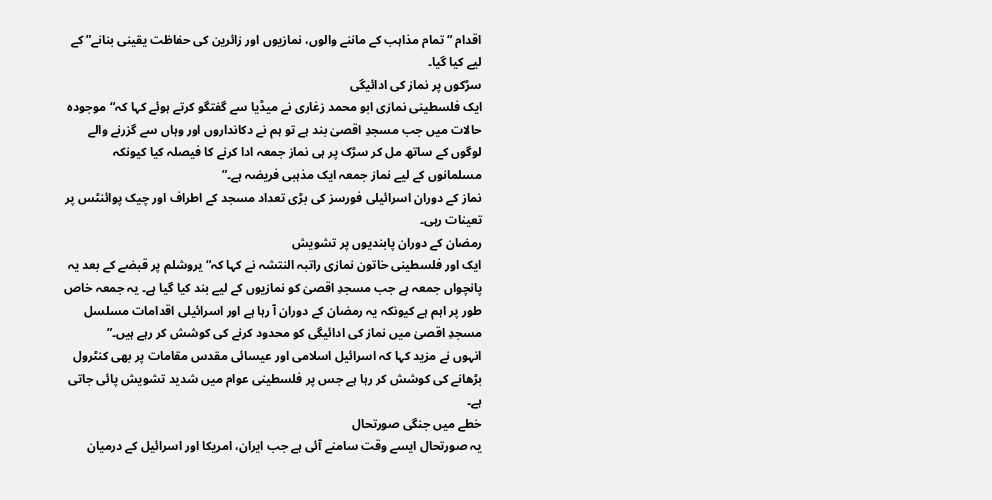اقدام “تمام مذاہب کے ماننے والوں، نمازیوں اور زائرین کی حفاظت یقینی بنانے” کے لیے کیا گیا۔
سڑکوں پر نماز کی ادائیگی
ایک فلسطینی نمازی ابو محمد زغاری نے میڈیا سے گفتگو کرتے ہوئے کہا کہ“موجودہ حالات میں جب مسجدِ اقصیٰ بند ہے تو ہم نے دکانداروں اور وہاں سے گزرنے والے لوگوں کے ساتھ مل کر سڑک پر ہی نماز جمعہ ادا کرنے کا فیصلہ کیا کیونکہ مسلمانوں کے لیے نماز جمعہ ایک مذہبی فریضہ ہے۔”
نماز کے دوران اسرائیلی فورسز کی بڑی تعداد مسجد کے اطراف اور چیک پوائنٹس پر تعینات رہی۔
رمضان کے دوران پابندیوں پر تشویش
ایک اور فلسطینی خاتون نمازی راتبہ النتشہ نے کہا کہ“یروشلم پر قبضے کے بعد یہ پانچواں جمعہ ہے جب مسجدِ اقصیٰ کو نمازیوں کے لیے بند کیا گیا ہے۔ یہ جمعہ خاص طور پر اہم ہے کیونکہ یہ رمضان کے دوران آ رہا ہے اور اسرائیلی اقدامات مسلسل مسجدِ اقصیٰ میں نماز کی ادائیگی کو محدود کرنے کی کوشش کر رہے ہیں۔”
انہوں نے مزید کہا کہ اسرائیل اسلامی اور عیسائی مقدس مقامات پر بھی کنٹرول بڑھانے کی کوشش کر رہا ہے جس پر فلسطینی عوام میں شدید تشویش پائی جاتی ہے۔
خطے میں جنگی صورتحال
یہ صورتحال ایسے وقت سامنے آئی ہے جب ایران، امریکا اور اسرائیل کے درمیان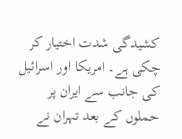کشیدگی شدت اختیار کر چکی ہے۔ امریکا اور اسرائیل کی جانب سے ایران پر حملوں کے بعد تہران نے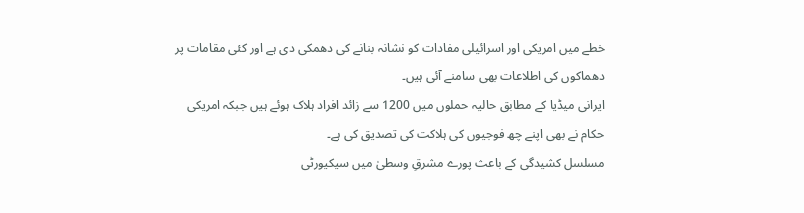خطے میں امریکی اور اسرائیلی مفادات کو نشانہ بنانے کی دھمکی دی ہے اور کئی مقامات پر دھماکوں کی اطلاعات بھی سامنے آئی ہیں۔
ایرانی میڈیا کے مطابق حالیہ حملوں میں 1200 سے زائد افراد ہلاک ہوئے ہیں جبکہ امریکی حکام نے بھی اپنے چھ فوجیوں کی ہلاکت کی تصدیق کی ہے۔
مسلسل کشیدگی کے باعث پورے مشرقِ وسطیٰ میں سیکیورٹی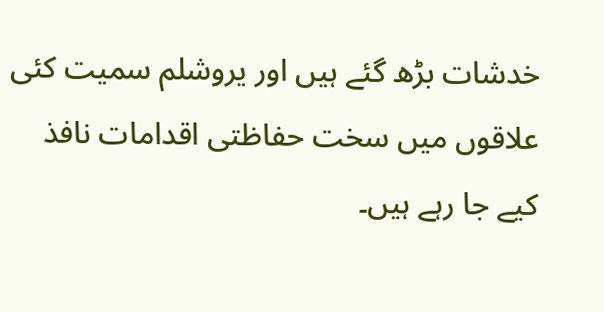خدشات بڑھ گئے ہیں اور یروشلم سمیت کئی علاقوں میں سخت حفاظتی اقدامات نافذ کیے جا رہے ہیں۔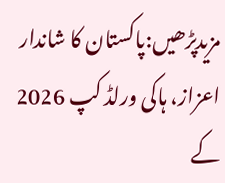مزیدپڑھیں:پاکستان کا شاندار اعزاز، ہاکی ورلڈ کپ 2026 کے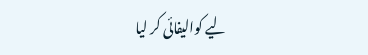لیے کوالیفائی کر لیا